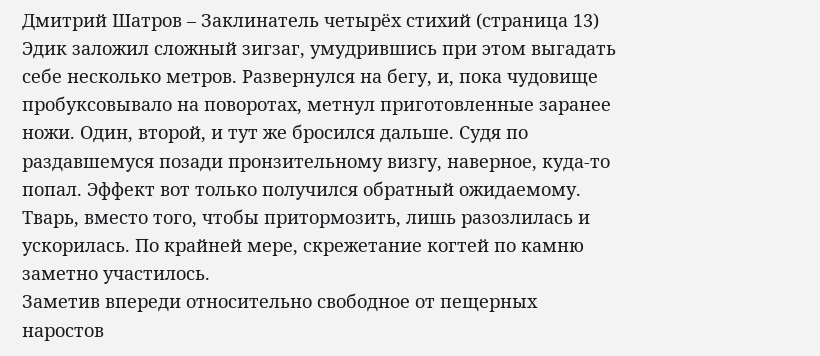Дмитрий Шатров – Заклинатель четырёх стихий (страница 13)
Эдик заложил сложный зигзаг, умудрившись при этом выгадать себе несколько метров. Развернулся на бегу, и, пока чудовище пробуксовывало на поворотах, метнул приготовленные заранее ножи. Один, второй, и тут же бросился дальше. Судя по раздавшемуся позади пронзительному визгу, наверное, куда-то попал. Эффект вот только получился обратный ожидаемому. Тварь, вместо того, чтобы притормозить, лишь разозлилась и ускорилась. По крайней мере, скрежетание когтей по камню заметно участилось.
Заметив впереди относительно свободное от пещерных наростов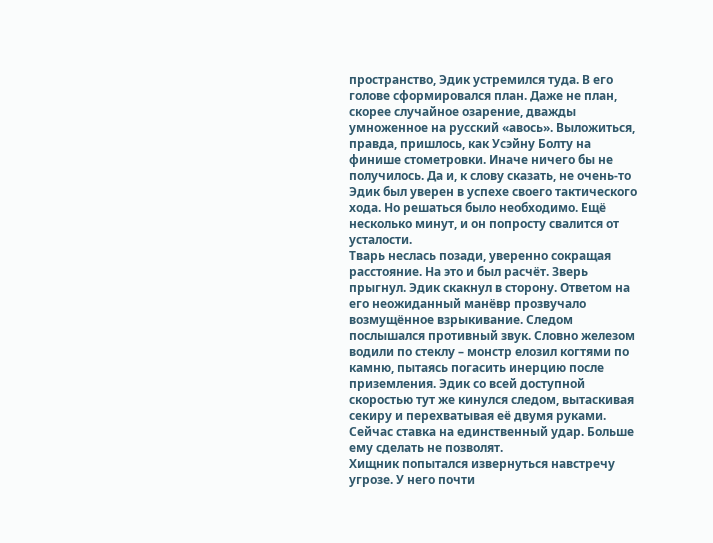пространство, Эдик устремился туда. В его голове сформировался план. Даже не план, скорее случайное озарение, дважды умноженное на русский «авось». Выложиться, правда, пришлось, как Усэйну Болту на финише стометровки. Иначе ничего бы не получилось. Да и, к слову сказать, не очень-то Эдик был уверен в успехе своего тактического хода. Но решаться было необходимо. Ещё несколько минут, и он попросту свалится от усталости.
Тварь неслась позади, уверенно сокращая расстояние. На это и был расчёт. Зверь прыгнул. Эдик скакнул в сторону. Ответом на его неожиданный манёвр прозвучало возмущённое взрыкивание. Следом послышался противный звук. Словно железом водили по стеклу – монстр елозил когтями по камню, пытаясь погасить инерцию после приземления. Эдик со всей доступной скоростью тут же кинулся следом, вытаскивая секиру и перехватывая её двумя руками. Сейчас ставка на единственный удар. Больше ему сделать не позволят.
Хищник попытался извернуться навстречу угрозе. У него почти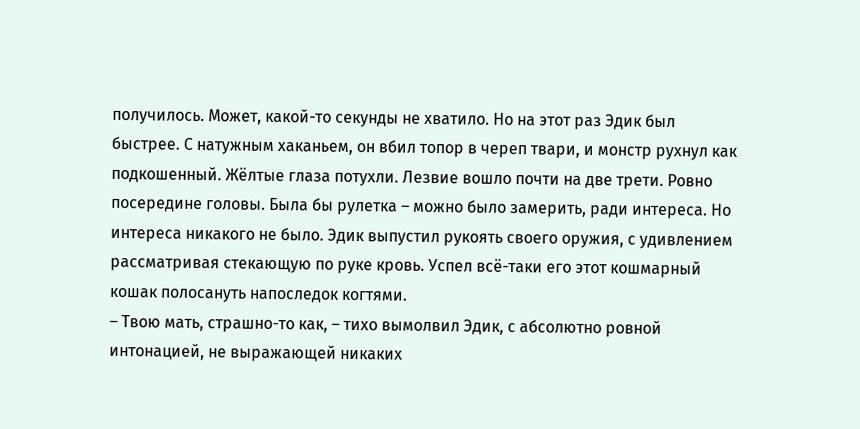получилось. Может, какой-то секунды не хватило. Но на этот раз Эдик был быстрее. С натужным хаканьем, он вбил топор в череп твари, и монстр рухнул как подкошенный. Жёлтые глаза потухли. Лезвие вошло почти на две трети. Ровно посередине головы. Была бы рулетка – можно было замерить, ради интереса. Но интереса никакого не было. Эдик выпустил рукоять своего оружия, с удивлением рассматривая стекающую по руке кровь. Успел всё-таки его этот кошмарный кошак полосануть напоследок когтями.
– Твою мать, страшно-то как, – тихо вымолвил Эдик, с абсолютно ровной интонацией, не выражающей никаких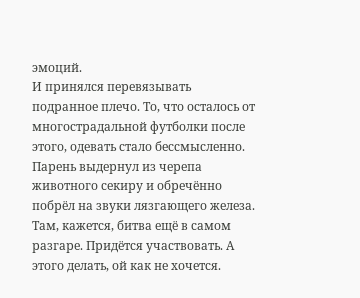эмоций.
И принялся перевязывать подранное плечо. То, что осталось от многострадальной футболки после этого, одевать стало бессмысленно. Парень выдернул из черепа животного секиру и обречённо побрёл на звуки лязгающего железа. Там, кажется, битва ещё в самом разгаре. Придётся участвовать. А этого делать, ой как не хочется.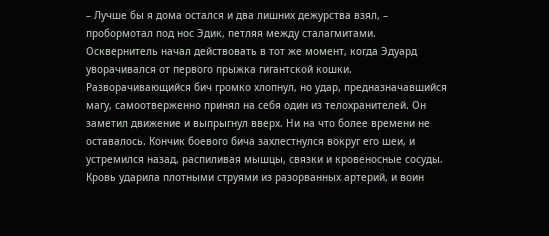– Лучше бы я дома остался и два лишних дежурства взял, – пробормотал под нос Эдик, петляя между сталагмитами.
Осквернитель начал действовать в тот же момент, когда Эдуард уворачивался от первого прыжка гигантской кошки. Разворачивающийся бич громко хлопнул, но удар, предназначавшийся магу, самоотверженно принял на себя один из телохранителей. Он заметил движение и выпрыгнул вверх. Ни на что более времени не оставалось. Кончик боевого бича захлестнулся вокруг его шеи, и устремился назад, распиливая мышцы, связки и кровеносные сосуды. Кровь ударила плотными струями из разорванных артерий, и воин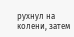рухнул на колени, затем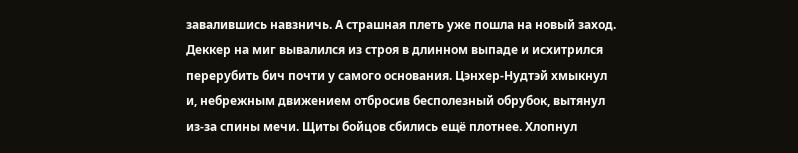завалившись навзничь. А страшная плеть уже пошла на новый заход.
Деккер на миг вывалился из строя в длинном выпаде и исхитрился перерубить бич почти у самого основания. Цэнхер-Нудтэй хмыкнул и, небрежным движением отбросив бесполезный обрубок, вытянул из-за спины мечи. Щиты бойцов сбились ещё плотнее. Хлопнул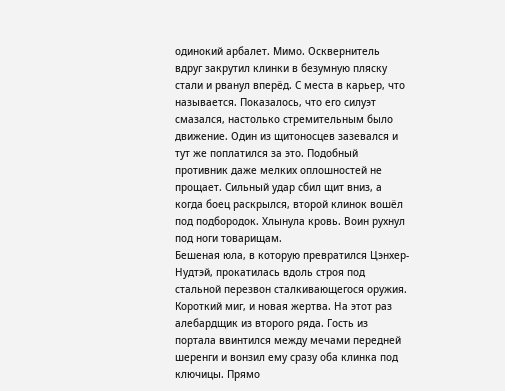одинокий арбалет. Мимо. Осквернитель вдруг закрутил клинки в безумную пляску стали и рванул вперёд. С места в карьер, что называется. Показалось, что его силуэт смазался, настолько стремительным было движение. Один из щитоносцев зазевался и тут же поплатился за это. Подобный противник даже мелких оплошностей не прощает. Сильный удар сбил щит вниз, а когда боец раскрылся, второй клинок вошёл под подбородок. Хлынула кровь. Воин рухнул под ноги товарищам.
Бешеная юла, в которую превратился Цэнхер-Нудтэй, прокатилась вдоль строя под стальной перезвон сталкивающегося оружия. Короткий миг, и новая жертва. На этот раз алебардщик из второго ряда. Гость из портала ввинтился между мечами передней шеренги и вонзил ему сразу оба клинка под ключицы. Прямо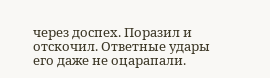через доспех. Поразил и отскочил. Ответные удары его даже не оцарапали.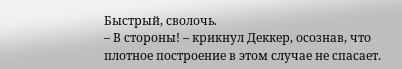Быстрый, сволочь.
– В стороны! – крикнул Деккер, осознав, что плотное построение в этом случае не спасает.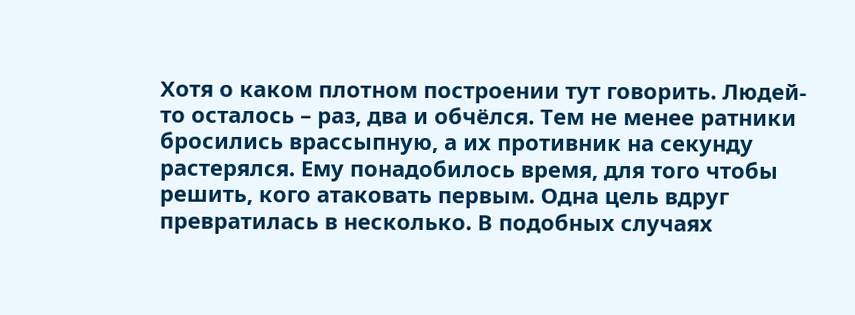Хотя о каком плотном построении тут говорить. Людей-то осталось – раз, два и обчёлся. Тем не менее ратники бросились врассыпную, а их противник на секунду растерялся. Ему понадобилось время, для того чтобы решить, кого атаковать первым. Одна цель вдруг превратилась в несколько. В подобных случаях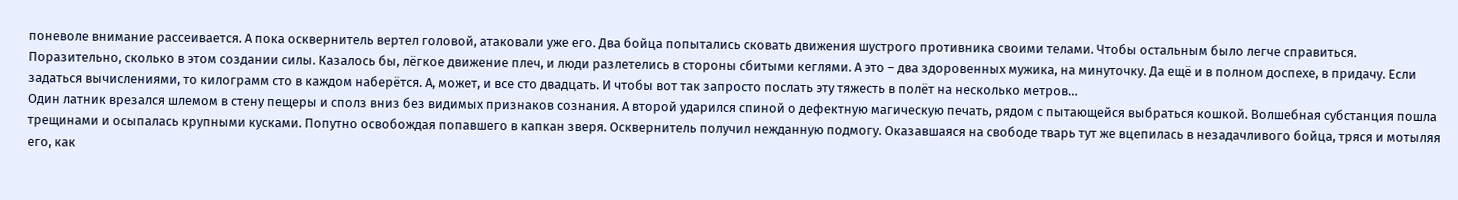поневоле внимание рассеивается. А пока осквернитель вертел головой, атаковали уже его. Два бойца попытались сковать движения шустрого противника своими телами. Чтобы остальным было легче справиться.
Поразительно, сколько в этом создании силы. Казалось бы, лёгкое движение плеч, и люди разлетелись в стороны сбитыми кеглями. А это – два здоровенных мужика, на минуточку. Да ещё и в полном доспехе, в придачу. Если задаться вычислениями, то килограмм сто в каждом наберётся. А, может, и все сто двадцать. И чтобы вот так запросто послать эту тяжесть в полёт на несколько метров…
Один латник врезался шлемом в стену пещеры и сполз вниз без видимых признаков сознания. А второй ударился спиной о дефектную магическую печать, рядом с пытающейся выбраться кошкой. Волшебная субстанция пошла трещинами и осыпалась крупными кусками. Попутно освобождая попавшего в капкан зверя. Осквернитель получил нежданную подмогу. Оказавшаяся на свободе тварь тут же вцепилась в незадачливого бойца, тряся и мотыляя его, как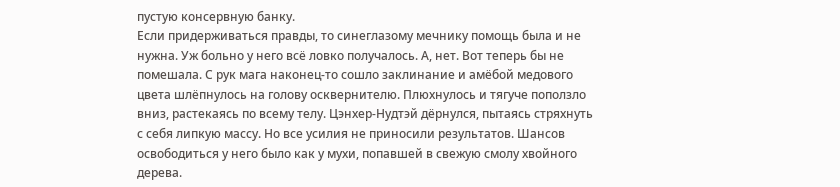пустую консервную банку.
Если придерживаться правды, то синеглазому мечнику помощь была и не нужна. Уж больно у него всё ловко получалось. А, нет. Вот теперь бы не помешала. С рук мага наконец-то сошло заклинание и амёбой медового цвета шлёпнулось на голову осквернителю. Плюхнулось и тягуче поползло вниз, растекаясь по всему телу. Цэнхер-Нудтэй дёрнулся, пытаясь стряхнуть с себя липкую массу. Но все усилия не приносили результатов. Шансов освободиться у него было как у мухи, попавшей в свежую смолу хвойного дерева.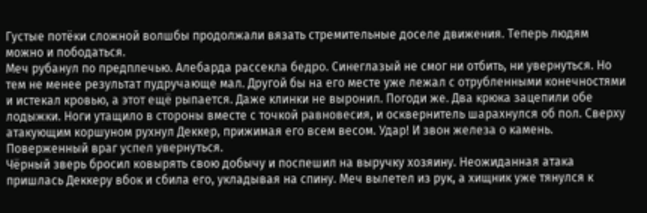Густые потёки сложной волшбы продолжали вязать стремительные доселе движения. Теперь людям можно и пободаться.
Меч рубанул по предплечью. Алебарда рассекла бедро. Синеглазый не смог ни отбить, ни увернуться. Но тем не менее результат пудручающе мал. Другой бы на его месте уже лежал с отрубленными конечностями и истекал кровью, а этот ещё рыпается. Даже клинки не выронил. Погоди же. Два крюка зацепили обе лодыжки. Ноги утащило в стороны вместе с точкой равновесия, и осквернитель шарахнулся об пол. Сверху атакующим коршуном рухнул Деккер, прижимая его всем весом. Удар! И звон железа о камень. Поверженный враг успел увернуться.
Чёрный зверь бросил ковырять свою добычу и поспешил на выручку хозяину. Неожиданная атака пришлась Деккеру вбок и сбила его, укладывая на спину. Меч вылетел из рук, а хищник уже тянулся к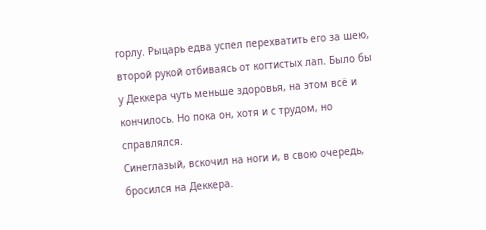горлу. Рыцарь едва успел перехватить его за шею, второй рукой отбиваясь от когтистых лап. Было бы у Деккера чуть меньше здоровья, на этом всё и кончилось. Но пока он, хотя и с трудом, но справлялся.
Синеглазый, вскочил на ноги и, в свою очередь, бросился на Деккера.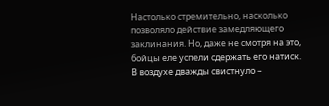Настолько стремительно, насколько позволяло действие замедляющего заклинания. Но, даже не смотря на это, бойцы еле успели сдержать его натиск. В воздухе дважды свистнуло –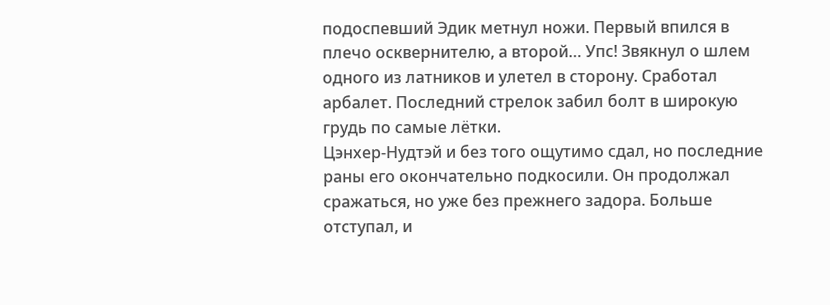подоспевший Эдик метнул ножи. Первый впился в плечо осквернителю, а второй… Упс! Звякнул о шлем одного из латников и улетел в сторону. Сработал арбалет. Последний стрелок забил болт в широкую грудь по самые лётки.
Цэнхер-Нудтэй и без того ощутимо сдал, но последние раны его окончательно подкосили. Он продолжал сражаться, но уже без прежнего задора. Больше отступал, и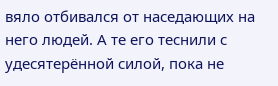вяло отбивался от наседающих на него людей. А те его теснили с удесятерённой силой, пока не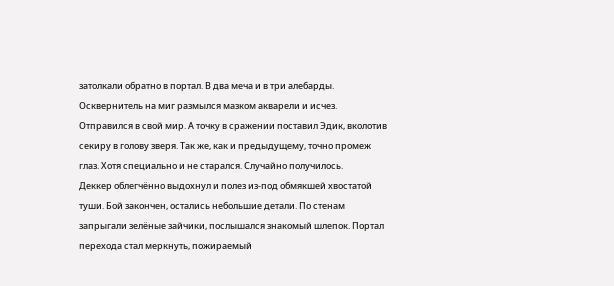затолкали обратно в портал. В два меча и в три алебарды. Осквернитель на миг размылся мазком акварели и исчез. Отправился в свой мир. А точку в сражении поставил Эдик, вколотив секиру в голову зверя. Так же, как и предыдущему, точно промеж глаз. Хотя специально и не старался. Случайно получилось.
Деккер облегчённо выдохнул и полез из-под обмякшей хвостатой туши. Бой закончен, остались небольшие детали. По стенам запрыгали зелёные зайчики, послышался знакомый шлепок. Портал перехода стал меркнуть, пожираемый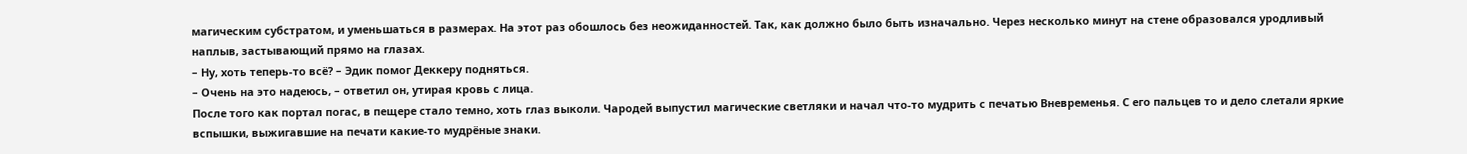магическим субстратом, и уменьшаться в размерах. На этот раз обошлось без неожиданностей. Так, как должно было быть изначально. Через несколько минут на стене образовался уродливый наплыв, застывающий прямо на глазах.
– Ну, хоть теперь-то всё? – Эдик помог Деккеру подняться.
– Очень на это надеюсь, – ответил он, утирая кровь с лица.
После того как портал погас, в пещере стало темно, хоть глаз выколи. Чародей выпустил магические светляки и начал что-то мудрить с печатью Вневременья. С его пальцев то и дело слетали яркие вспышки, выжигавшие на печати какие-то мудрёные знаки.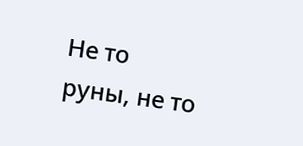Не то руны, не то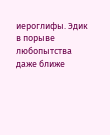иероглифы. Эдик в порыве любопытства даже ближе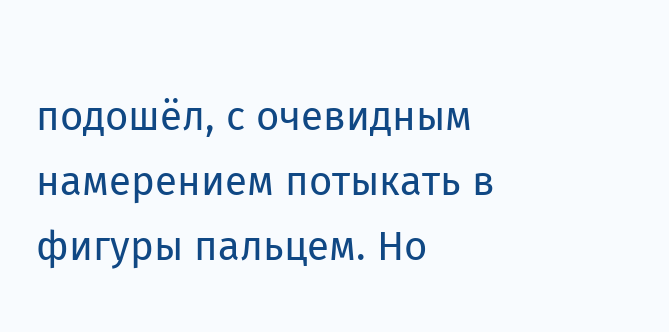подошёл, с очевидным намерением потыкать в фигуры пальцем. Но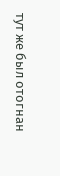тут же был отогнан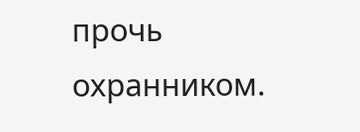прочь охранником.